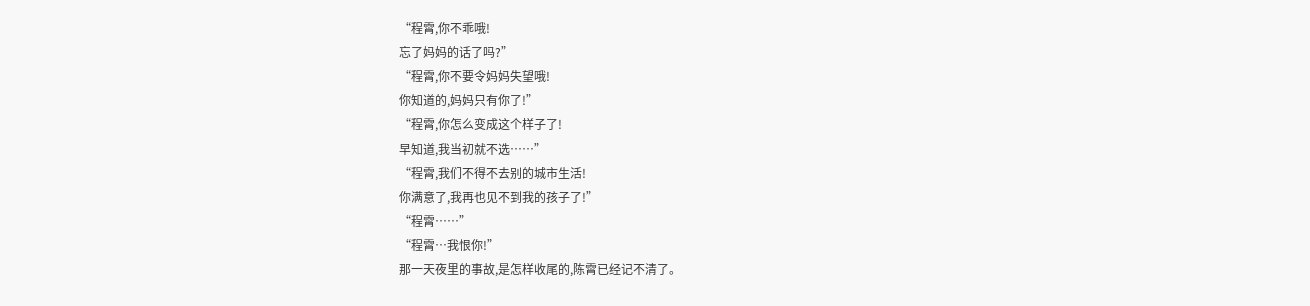“程霄,你不乖哦!
忘了妈妈的话了吗?”
“程霄,你不要令妈妈失望哦!
你知道的,妈妈只有你了!”
“程霄,你怎么变成这个样子了!
早知道,我当初就不选……”
“程霄,我们不得不去别的城市生活!
你满意了,我再也见不到我的孩子了!”
“程霄……”
“程霄…我恨你!”
那一天夜里的事故,是怎样收尾的,陈霄已经记不清了。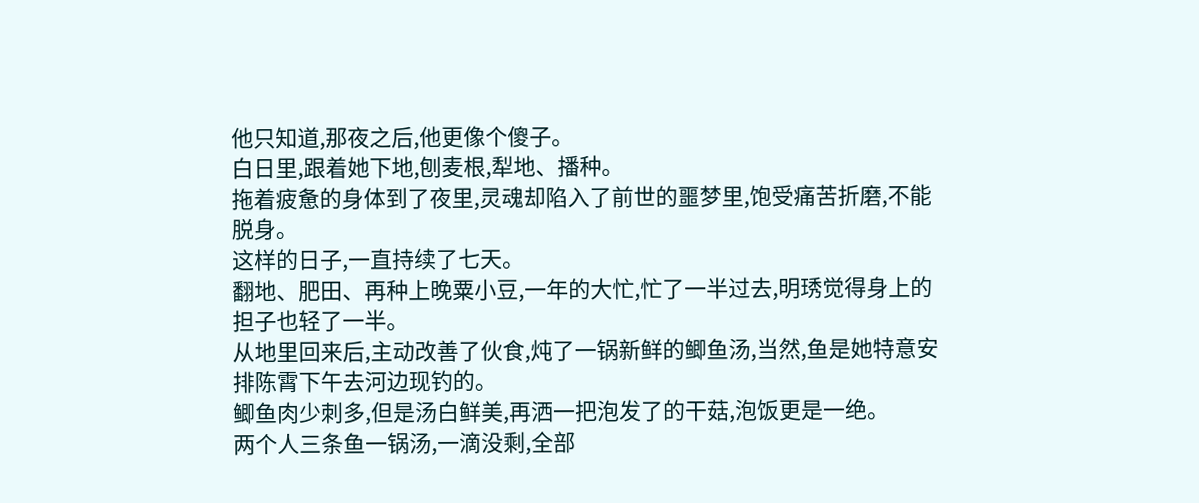他只知道,那夜之后,他更像个傻子。
白日里,跟着她下地,刨麦根,犁地、播种。
拖着疲惫的身体到了夜里,灵魂却陷入了前世的噩梦里,饱受痛苦折磨,不能脱身。
这样的日子,一直持续了七天。
翻地、肥田、再种上晚粟小豆,一年的大忙,忙了一半过去,明琇觉得身上的担子也轻了一半。
从地里回来后,主动改善了伙食,炖了一锅新鲜的鲫鱼汤,当然,鱼是她特意安排陈霄下午去河边现钓的。
鲫鱼肉少刺多,但是汤白鲜美,再洒一把泡发了的干菇,泡饭更是一绝。
两个人三条鱼一锅汤,一滴没剩,全部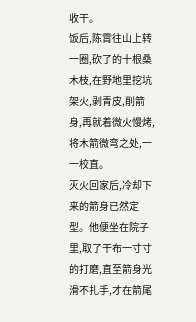收干。
饭后,陈霄往山上转一圈,砍了的十根桑木枝,在野地里挖坑架火,剥青皮,削箭身,再就着微火慢烤,将木箭微弯之处,一一校直。
灭火回家后,冷却下来的箭身已然定型。他便坐在院子里,取了干布一寸寸的打磨,直至箭身光滑不扎手,才在箭尾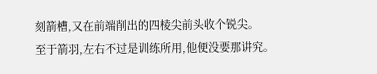刻箭槽,又在前端削出的四棱尖前头收个锐尖。
至于箭羽,左右不过是训练所用,他便没要那讲究。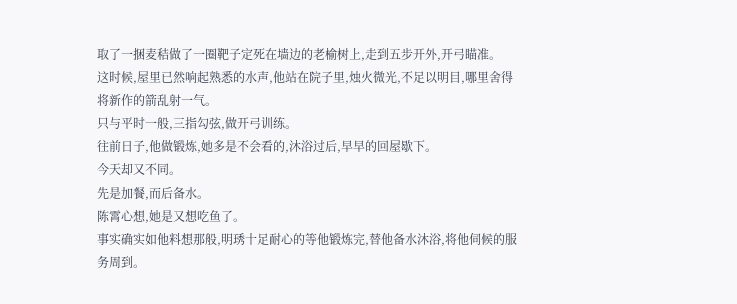取了一捆麦秸做了一圈靶子定死在墙边的老榆树上,走到五步开外,开弓瞄准。
这时候,屋里已然响起熟悉的水声,他站在院子里,烛火微光,不足以明目,哪里舍得将新作的箭乱射一气。
只与平时一般,三指勾弦,做开弓训练。
往前日子,他做锻炼,她多是不会看的,沐浴过后,早早的回屋歇下。
今天却又不同。
先是加餐,而后备水。
陈霄心想,她是又想吃鱼了。
事实确实如他料想那般,明琇十足耐心的等他锻炼完,替他备水沐浴,将他伺候的服务周到。